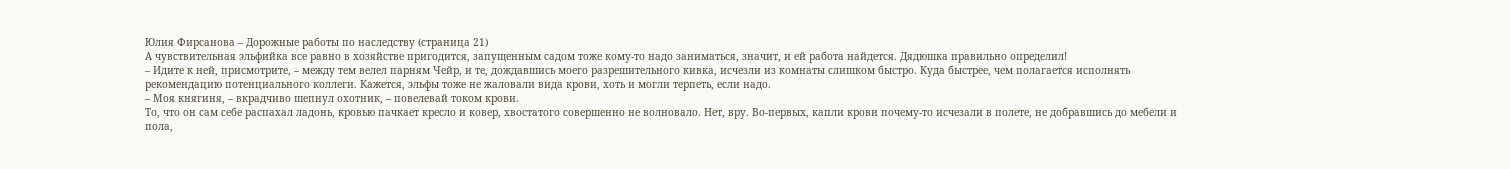Юлия Фирсанова – Дорожные работы по наследству (страница 21)
А чувствительная эльфийка все равно в хозяйстве пригодится, запущенным садом тоже кому-то надо заниматься, значит, и ей работа найдется. Дядюшка правильно определил!
– Идите к ней, присмотрите, – между тем велел парням Чейр, и те, дождавшись моего разрешительного кивка, исчезли из комнаты слишком быстро. Куда быстрее, чем полагается исполнять рекомендацию потенциального коллеги. Кажется, эльфы тоже не жаловали вида крови, хоть и могли терпеть, если надо.
– Моя княгиня, – вкрадчиво шепнул охотник, – повелевай током крови.
То, что он сам себе распахал ладонь, кровью пачкает кресло и ковер, хвостатого совершенно не волновало. Нет, вру. Во-первых, капли крови почему-то исчезали в полете, не добравшись до мебели и пола,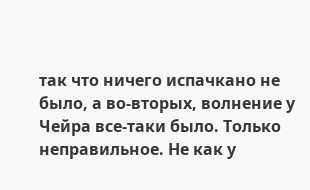так что ничего испачкано не было, а во-вторых, волнение у Чейра все-таки было. Только неправильное. Не как у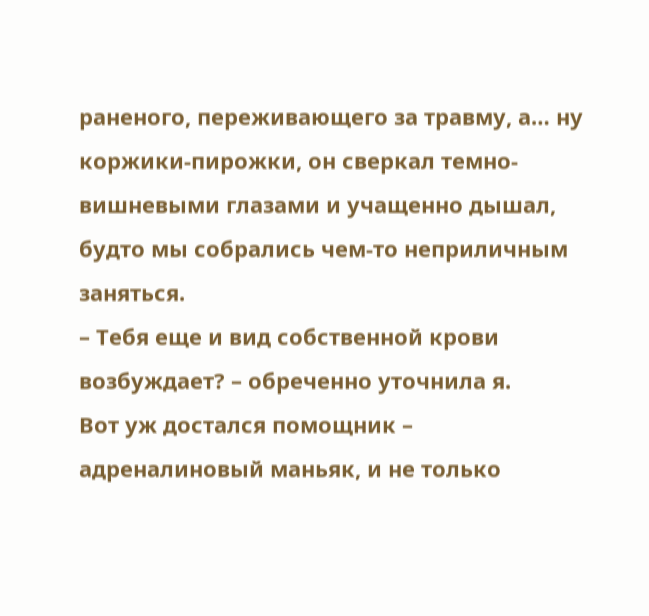раненого, переживающего за травму, а… ну коржики-пирожки, он сверкал темно-вишневыми глазами и учащенно дышал, будто мы собрались чем-то неприличным заняться.
– Тебя еще и вид собственной крови возбуждает? – обреченно уточнила я.
Вот уж достался помощник – адреналиновый маньяк, и не только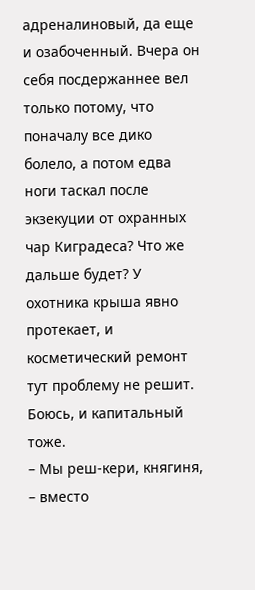адреналиновый, да еще и озабоченный. Вчера он себя посдержаннее вел только потому, что поначалу все дико болело, а потом едва ноги таскал после экзекуции от охранных чар Киградеса? Что же дальше будет? У охотника крыша явно протекает, и косметический ремонт тут проблему не решит. Боюсь, и капитальный тоже.
– Мы реш-кери, княгиня, – вместо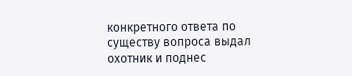конкретного ответа по существу вопроса выдал охотник и поднес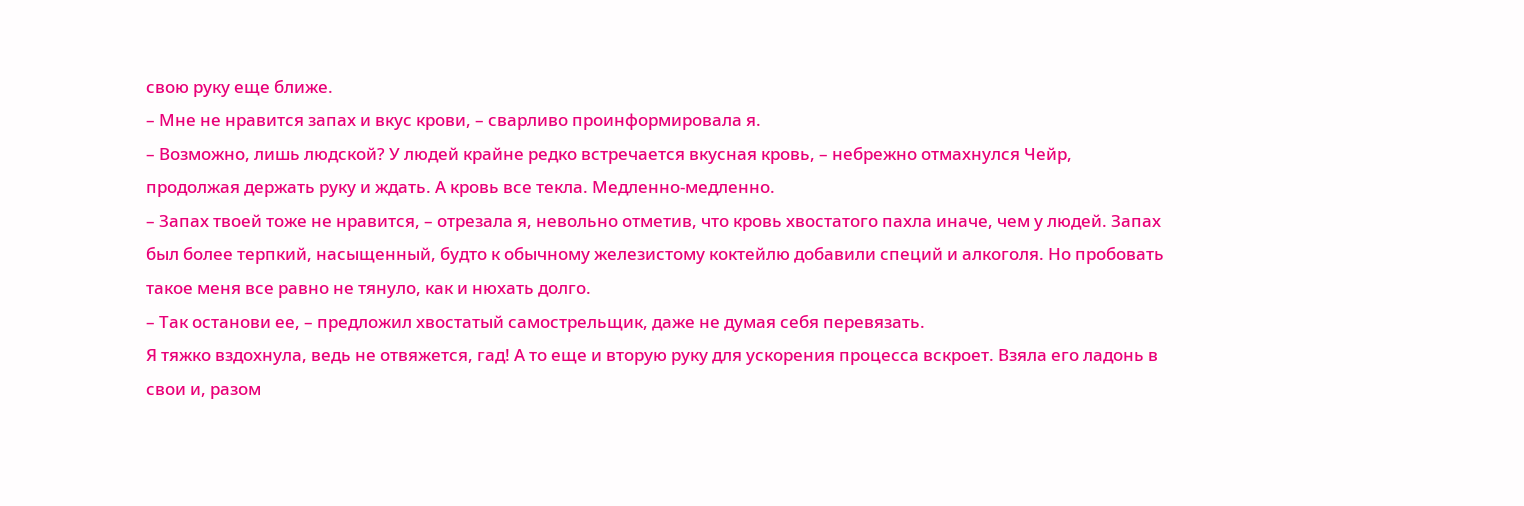свою руку еще ближе.
– Мне не нравится запах и вкус крови, – сварливо проинформировала я.
– Возможно, лишь людской? У людей крайне редко встречается вкусная кровь, – небрежно отмахнулся Чейр, продолжая держать руку и ждать. А кровь все текла. Медленно-медленно.
– Запах твоей тоже не нравится, – отрезала я, невольно отметив, что кровь хвостатого пахла иначе, чем у людей. Запах был более терпкий, насыщенный, будто к обычному железистому коктейлю добавили специй и алкоголя. Но пробовать такое меня все равно не тянуло, как и нюхать долго.
– Так останови ее, – предложил хвостатый самострельщик, даже не думая себя перевязать.
Я тяжко вздохнула, ведь не отвяжется, гад! А то еще и вторую руку для ускорения процесса вскроет. Взяла его ладонь в свои и, разом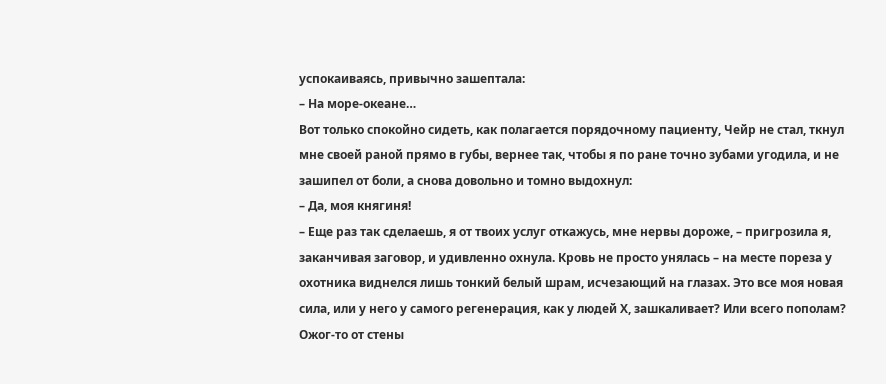успокаиваясь, привычно зашептала:
– На море-океане…
Вот только спокойно сидеть, как полагается порядочному пациенту, Чейр не стал, ткнул мне своей раной прямо в губы, вернее так, чтобы я по ране точно зубами угодила, и не зашипел от боли, а снова довольно и томно выдохнул:
– Да, моя княгиня!
– Еще раз так сделаешь, я от твоих услуг откажусь, мне нервы дороже, – пригрозила я, заканчивая заговор, и удивленно охнула. Кровь не просто унялась – на месте пореза у охотника виднелся лишь тонкий белый шрам, исчезающий на глазах. Это все моя новая сила, или у него у самого регенерация, как у людей Х, зашкаливает? Или всего пополам? Ожог-то от стены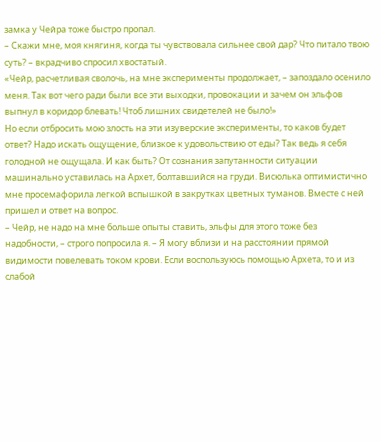замка у Чейра тоже быстро пропал.
– Скажи мне, моя княгиня, когда ты чувствовала сильнее свой дар? Что питало твою суть? – вкрадчиво спросил хвостатый.
«Чейр, расчетливая сволочь, на мне эксперименты продолжает, – запоздало осенило меня. Так вот чего ради были все эти выходки, провокации и зачем он эльфов выпнул в коридор блевать! Чтоб лишних свидетелей не было!»
Но если отбросить мою злость на эти изуверские эксперименты, то каков будет ответ? Надо искать ощущение, близкое к удовольствию от еды? Так ведь я себя голодной не ощущала. И как быть? От сознания запутанности ситуации машинально уставилась на Архет, болтавшийся на груди. Висюлька оптимистично мне просемафорила легкой вспышкой в закрутках цветных туманов. Вместе с ней пришел и ответ на вопрос.
– Чейр, не надо на мне больше опыты ставить, эльфы для этого тоже без надобности, – строго попросила я. – Я могу вблизи и на расстоянии прямой видимости повелевать током крови. Если воспользуюсь помощью Архета, то и из слабой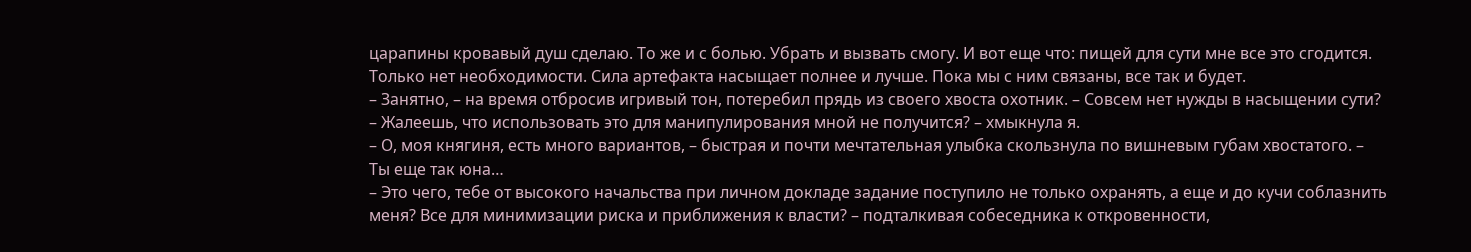царапины кровавый душ сделаю. То же и с болью. Убрать и вызвать смогу. И вот еще что: пищей для сути мне все это сгодится. Только нет необходимости. Сила артефакта насыщает полнее и лучше. Пока мы с ним связаны, все так и будет.
– Занятно, – на время отбросив игривый тон, потеребил прядь из своего хвоста охотник. – Совсем нет нужды в насыщении сути?
– Жалеешь, что использовать это для манипулирования мной не получится? – хмыкнула я.
– О, моя княгиня, есть много вариантов, – быстрая и почти мечтательная улыбка скользнула по вишневым губам хвостатого. – Ты еще так юна…
– Это чего, тебе от высокого начальства при личном докладе задание поступило не только охранять, а еще и до кучи соблазнить меня? Все для минимизации риска и приближения к власти? – подталкивая собеседника к откровенности,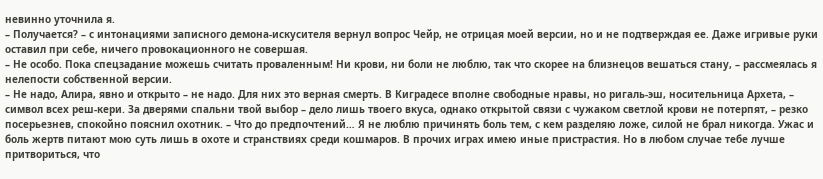невинно уточнила я.
– Получается? – с интонациями записного демона-искусителя вернул вопрос Чейр, не отрицая моей версии, но и не подтверждая ее. Даже игривые руки оставил при себе, ничего провокационного не совершая.
– Не особо. Пока спецзадание можешь считать проваленным! Ни крови, ни боли не люблю, так что скорее на близнецов вешаться стану, – рассмеялась я нелепости собственной версии.
– Не надо, Алира, явно и открыто – не надо. Для них это верная смерть. В Киградесе вполне свободные нравы, но ригаль-эш, носительница Архета, – символ всех реш-кери. За дверями спальни твой выбор – дело лишь твоего вкуса, однако открытой связи с чужаком светлой крови не потерпят, – резко посерьезнев, спокойно пояснил охотник. – Что до предпочтений… Я не люблю причинять боль тем, с кем разделяю ложе, силой не брал никогда. Ужас и боль жертв питают мою суть лишь в охоте и странствиях среди кошмаров. В прочих играх имею иные пристрастия. Но в любом случае тебе лучше притвориться, что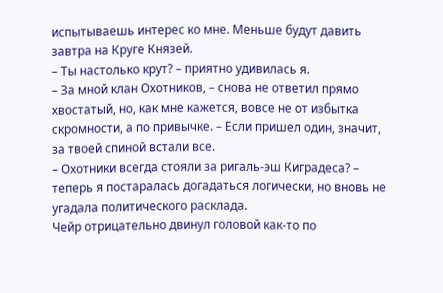испытываешь интерес ко мне. Меньше будут давить завтра на Круге Князей.
– Ты настолько крут? – приятно удивилась я.
– За мной клан Охотников, – снова не ответил прямо хвостатый, но, как мне кажется, вовсе не от избытка скромности, а по привычке. – Если пришел один, значит, за твоей спиной встали все.
– Охотники всегда стояли за ригаль-эш Киградеса? – теперь я постаралась догадаться логически, но вновь не угадала политического расклада.
Чейр отрицательно двинул головой как-то по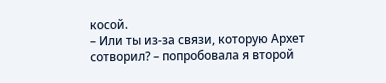косой.
– Или ты из-за связи, которую Архет сотворил? – попробовала я второй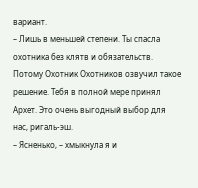вариант.
– Лишь в меньшей степени. Ты спасла охотника без клятв и обязательств. Потому Охотник Охотников озвучил такое решение. Тебя в полной мере принял Архет. Это очень выгодный выбор для нас, ригаль-эш.
– Ясненько, – хмыкнула я и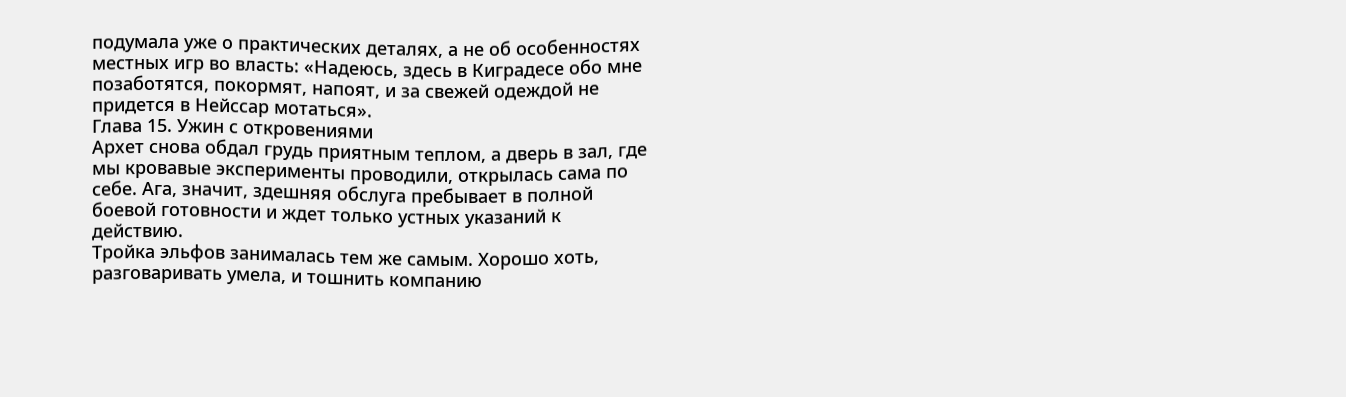подумала уже о практических деталях, а не об особенностях местных игр во власть: «Надеюсь, здесь в Киградесе обо мне позаботятся, покормят, напоят, и за свежей одеждой не придется в Нейссар мотаться».
Глава 15. Ужин с откровениями
Архет снова обдал грудь приятным теплом, а дверь в зал, где мы кровавые эксперименты проводили, открылась сама по себе. Ага, значит, здешняя обслуга пребывает в полной боевой готовности и ждет только устных указаний к действию.
Тройка эльфов занималась тем же самым. Хорошо хоть, разговаривать умела, и тошнить компанию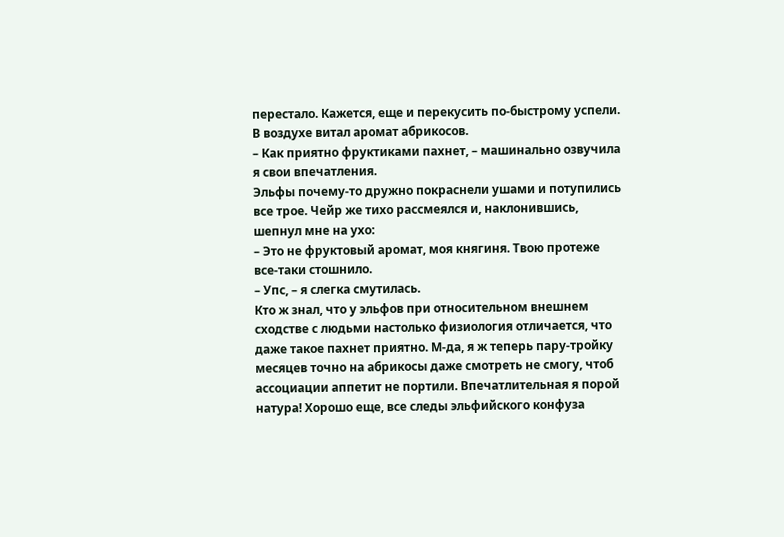перестало. Кажется, еще и перекусить по-быстрому успели. В воздухе витал аромат абрикосов.
– Как приятно фруктиками пахнет, – машинально озвучила я свои впечатления.
Эльфы почему-то дружно покраснели ушами и потупились все трое. Чейр же тихо рассмеялся и, наклонившись, шепнул мне на ухо:
– Это не фруктовый аромат, моя княгиня. Твою протеже все-таки стошнило.
– Упс, – я слегка смутилась.
Кто ж знал, что у эльфов при относительном внешнем сходстве с людьми настолько физиология отличается, что даже такое пахнет приятно. М-да, я ж теперь пару-тройку месяцев точно на абрикосы даже смотреть не смогу, чтоб ассоциации аппетит не портили. Впечатлительная я порой натура! Хорошо еще, все следы эльфийского конфуза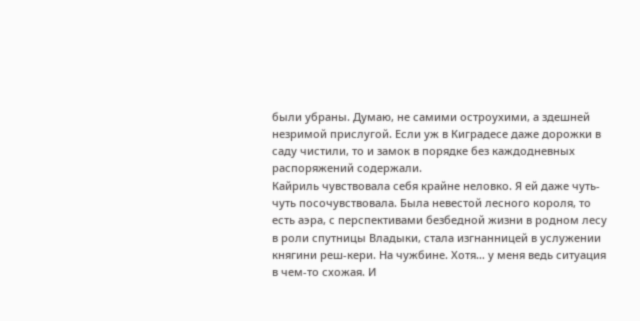были убраны. Думаю, не самими остроухими, а здешней незримой прислугой. Если уж в Киградесе даже дорожки в саду чистили, то и замок в порядке без каждодневных распоряжений содержали.
Кайриль чувствовала себя крайне неловко. Я ей даже чуть-чуть посочувствовала. Была невестой лесного короля, то есть аэра, с перспективами безбедной жизни в родном лесу в роли спутницы Владыки, стала изгнанницей в услужении княгини реш-кери. На чужбине. Хотя… у меня ведь ситуация в чем-то схожая. И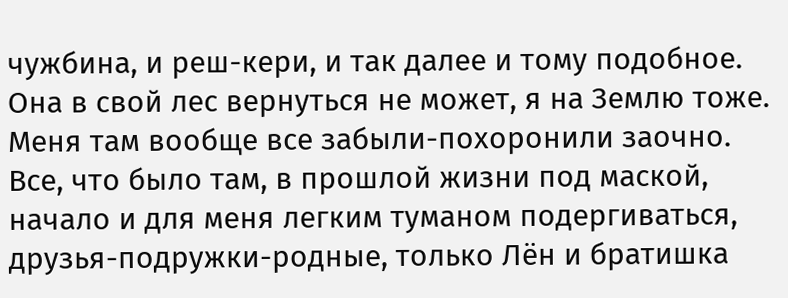чужбина, и реш-кери, и так далее и тому подобное. Она в свой лес вернуться не может, я на Землю тоже. Меня там вообще все забыли-похоронили заочно. Все, что было там, в прошлой жизни под маской, начало и для меня легким туманом подергиваться, друзья-подружки-родные, только Лён и братишка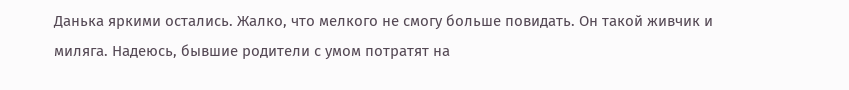Данька яркими остались. Жалко, что мелкого не смогу больше повидать. Он такой живчик и миляга. Надеюсь, бывшие родители с умом потратят на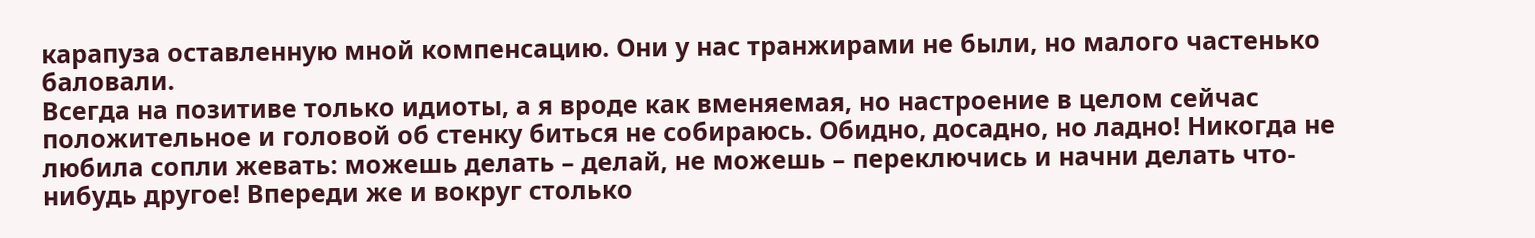карапуза оставленную мной компенсацию. Они у нас транжирами не были, но малого частенько баловали.
Всегда на позитиве только идиоты, а я вроде как вменяемая, но настроение в целом сейчас положительное и головой об стенку биться не собираюсь. Обидно, досадно, но ладно! Никогда не любила сопли жевать: можешь делать – делай, не можешь – переключись и начни делать что-нибудь другое! Впереди же и вокруг столько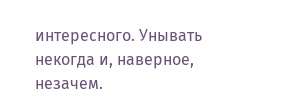интересного. Унывать некогда и, наверное, незачем.